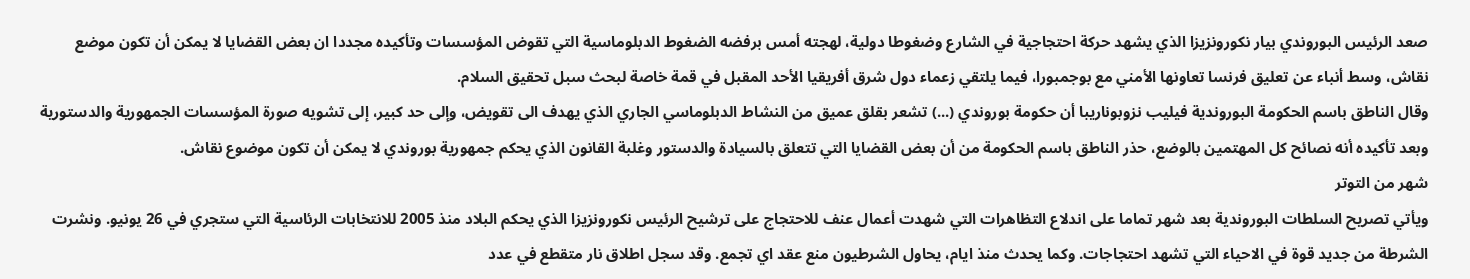صعد الرئيس البوروندي بيار نكورونزيزا الذي يشهد حركة احتجاجية في الشارع وضغوطا دولية، لهجته أمس برفضه الضغوط الدبلوماسية التي تقوض المؤسسات وتأكيده مجددا ان بعض القضايا لا يمكن أن تكون موضع نقاش، وسط أنباء عن تعليق فرنسا تعاونها الأمني مع بوجمبورا، فيما يلتقي زعماء دول شرق أفريقيا الأحد المقبل في قمة خاصة لبحث سبل تحقيق السلام.
وقال الناطق باسم الحكومة البوروندية فيليب نزوبوناريبا أن حكومة بوروندي (...) تشعر بقلق عميق من النشاط الدبلوماسي الجاري الذي يهدف الى تقويض، وإلى حد كبير، إلى تشويه صورة المؤسسات الجمهورية والدستورية وبعد تأكيده أنه نصائح كل المهتمين بالوضع، حذر الناطق باسم الحكومة من أن بعض القضايا التي تتعلق بالسيادة والدستور وغلبة القانون الذي يحكم جمهورية بوروندي لا يمكن أن تكون موضوع نقاش.
شهر من التوتر
ويأتي تصريح السلطات البوروندية بعد شهر تماما على اندلاع التظاهرات التي شهدت أعمال عنف للاحتجاج على ترشيح الرئيس نكورونزيزا الذي يحكم البلاد منذ 2005 للانتخابات الرئاسية التي ستجري في 26 يونيو. ونشرت الشرطة من جديد قوة في الاحياء التي تشهد احتجاجات. وكما يحدث منذ ايام، يحاول الشرطيون منع عقد اي تجمع. وقد سجل اطلاق نار متقطع في عدد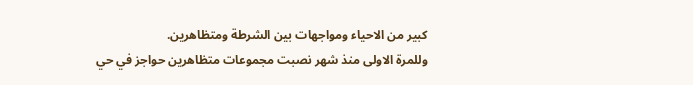كبير من الاحياء ومواجهات بين الشرطة ومتظاهرين.
وللمرة الاولى منذ شهر نصبت مجموعات متظاهرين حواجز في حي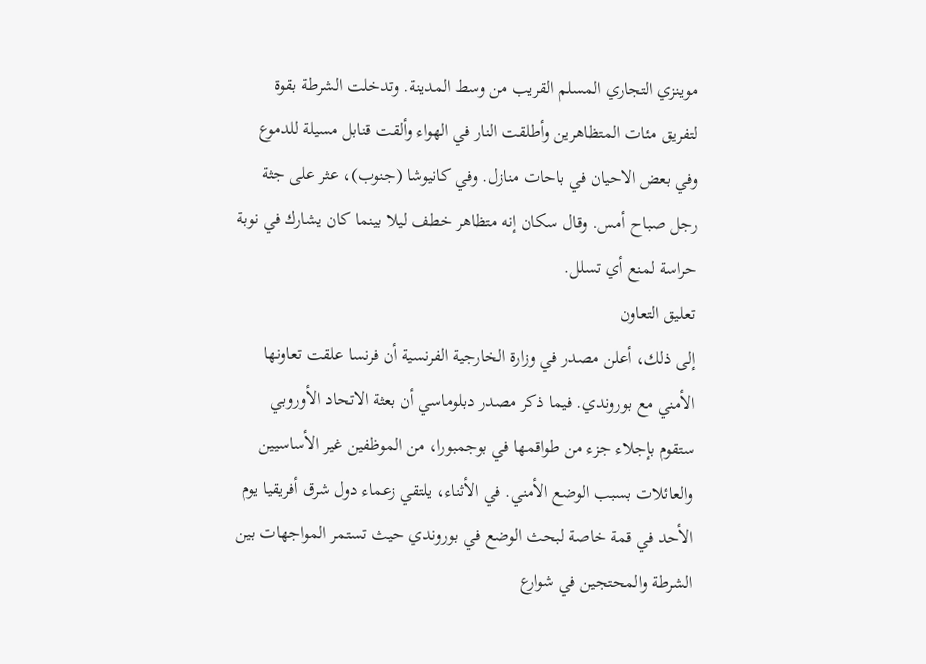موينزي التجاري المسلم القريب من وسط المدينة. وتدخلت الشرطة بقوة لتفريق مئات المتظاهرين وأطلقت النار في الهواء وألقت قنابل مسيلة للدموع وفي بعض الاحيان في باحات منازل. وفي كانيوشا (جنوب)، عثر على جثة رجل صباح أمس. وقال سكان إنه متظاهر خطف ليلا بينما كان يشارك في نوبة حراسة لمنع أي تسلل.
تعليق التعاون
إلى ذلك، أعلن مصدر في وزارة الخارجية الفرنسية أن فرنسا علقت تعاونها الأمني مع بوروندي. فيما ذكر مصدر دبلوماسي أن بعثة الاتحاد الأوروبي ستقوم بإجلاء جزء من طواقمها في بوجمبورا، من الموظفين غير الأساسيين والعائلات بسبب الوضع الأمني. في الأثناء، يلتقي زعماء دول شرق أفريقيا يوم الأحد في قمة خاصة لبحث الوضع في بوروندي حيث تستمر المواجهات بين الشرطة والمحتجين في شوارع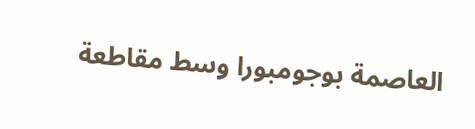العاصمة بوجومبورا وسط مقاطعة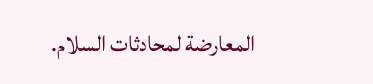المعارضة لمحادثات السلام.